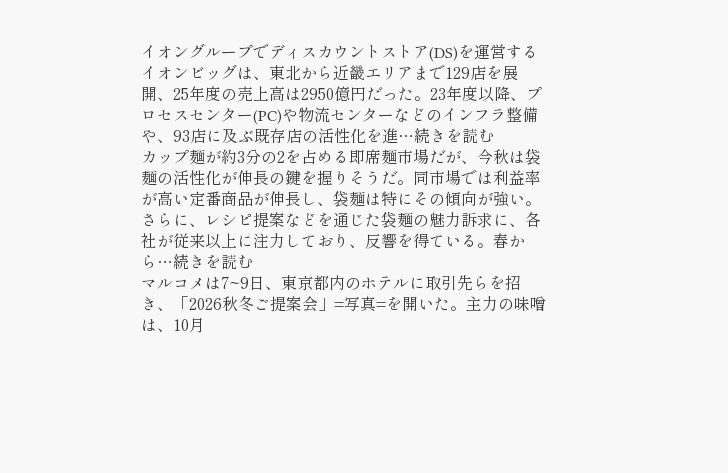イオングループでディスカウントストア(DS)を運営するイオンビッグは、東北から近畿エリアまで129店を展開、25年度の売上高は2950億円だった。23年度以降、プロセスセンター(PC)や物流センターなどのインフラ整備や、93店に及ぶ既存店の活性化を進…続きを読む
カップ麺が約3分の2を占める即席麺市場だが、今秋は袋麺の活性化が伸長の鍵を握りそうだ。同市場では利益率が高い定番商品が伸長し、袋麺は特にその傾向が強い。さらに、レシピ提案などを通じた袋麺の魅力訴求に、各社が従来以上に注力しており、反響を得ている。春から…続きを読む
マルコメは7~9日、東京都内のホテルに取引先らを招き、「2026秋冬ご提案会」=写真=を開いた。主力の味噌は、10月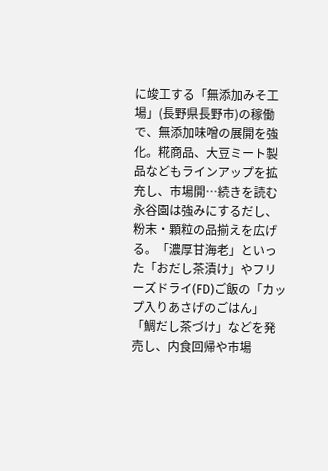に竣工する「無添加みそ工場」(長野県長野市)の稼働で、無添加味噌の展開を強化。糀商品、大豆ミート製品などもラインアップを拡充し、市場開…続きを読む
永谷園は強みにするだし、粉末・顆粒の品揃えを広げる。「濃厚甘海老」といった「おだし茶漬け」やフリーズドライ(FD)ご飯の「カップ入りあさげのごはん」「鯛だし茶づけ」などを発売し、内食回帰や市場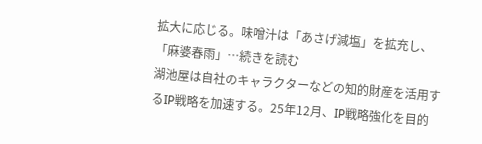拡大に応じる。味噌汁は「あさげ減塩」を拡充し、「麻婆春雨」…続きを読む
湖池屋は自社のキャラクターなどの知的財産を活用するIP戦略を加速する。25年12月、IP戦略強化を目的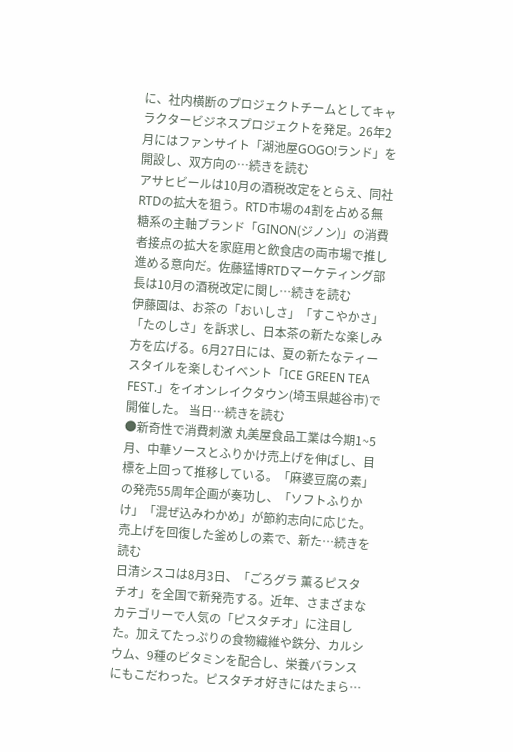に、社内横断のプロジェクトチームとしてキャラクタービジネスプロジェクトを発足。26年2月にはファンサイト「湖池屋GOGO!ランド」を開設し、双方向の…続きを読む
アサヒビールは10月の酒税改定をとらえ、同社RTDの拡大を狙う。RTD市場の4割を占める無糖系の主軸ブランド「GINON(ジノン)」の消費者接点の拡大を家庭用と飲食店の両市場で推し進める意向だ。佐藤猛博RTDマーケティング部長は10月の酒税改定に関し…続きを読む
伊藤園は、お茶の「おいしさ」「すこやかさ」「たのしさ」を訴求し、日本茶の新たな楽しみ方を広げる。6月27日には、夏の新たなティースタイルを楽しむイベント「ICE GREEN TEA FEST.」をイオンレイクタウン(埼玉県越谷市)で開催した。 当日…続きを読む
●新奇性で消費刺激 丸美屋食品工業は今期1~5月、中華ソースとふりかけ売上げを伸ばし、目標を上回って推移している。「麻婆豆腐の素」の発売55周年企画が奏功し、「ソフトふりかけ」「混ぜ込みわかめ」が節約志向に応じた。売上げを回復した釜めしの素で、新た…続きを読む
日清シスコは8月3日、「ごろグラ 薫るピスタチオ」を全国で新発売する。近年、さまざまなカテゴリーで人気の「ピスタチオ」に注目した。加えてたっぷりの食物繊維や鉄分、カルシウム、9種のビタミンを配合し、栄養バランスにもこだわった。ピスタチオ好きにはたまら…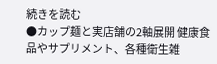続きを読む
●カップ麺と実店舗の2軸展開 健康食品やサプリメント、各種衛生雑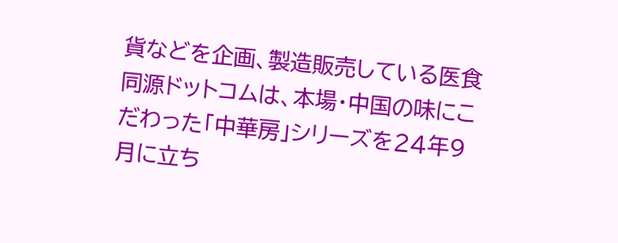貨などを企画、製造販売している医食同源ドットコムは、本場・中国の味にこだわった「中華房」シリーズを24年9月に立ち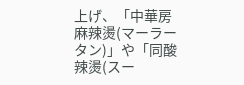上げ、「中華房 麻辣燙(マーラータン)」や「同酸辣燙(スー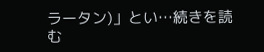ラータン)」とい…続きを読む